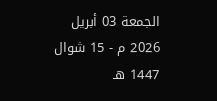الجمعة 03 أبريل 2026 م - 15 شوال 1447 هـ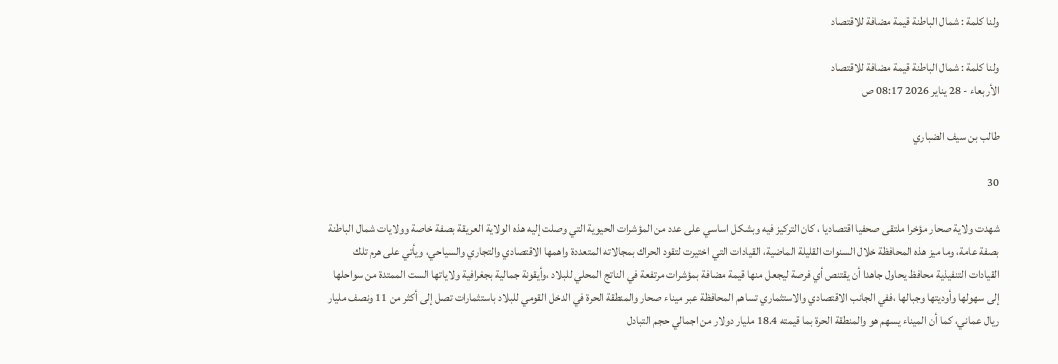ولنا كلمة : شمال الباطنة قيمة مضافة للاقتصاد

ولنا كلمة : شمال الباطنة قيمة مضافة للاقتصاد
الأربعاء - 28 يناير 2026 08:17 ص

طالب بن سيف الضباري

30

شهدت ولاية صحار مؤخرا ملتقى صحفيا اقتصاديا ، كان التركيز فيه وبشكل اساسي على عدد من المؤشرات الحيوية التي وصلت إليه هذه الولاية العريقة بصفة خاصة وولايات شمال الباطنة بصفة عامة، وما ميز هذه المحافظة خلال السنوات القليلة الماضية، القيادات التي اختيرت لتقود الحراك بمجالاته المتعددة واهمها الاقتصادي والتجاري والسياحي، ويأتي على هرم تلك القيادات التنفيذية محافظ يحاول جاهدا أن يقتنص أي فرصة ليجعل منها قيمة مضافة بمؤشرات مرتفعة في الناتج المحلي للبلاد ،وأيقونة جمالية بجغرافية ولاياتها الست الممتدة من سواحلها إلى سهولها وأوديتها وجبالها ،ففي الجانب الاقتصادي والاستثماري تساهم المحافظة عبر ميناء صحار والمنطقة الحرة في الدخل القومي للبلاد باستثمارات تصل إلى أكثر من 11 ونصف مليار ريال عماني، كما أن الميناء يسهم هو والمنطقة الحرة بما قيمته 18.4 مليار دولار من اجمالي حجم التبادل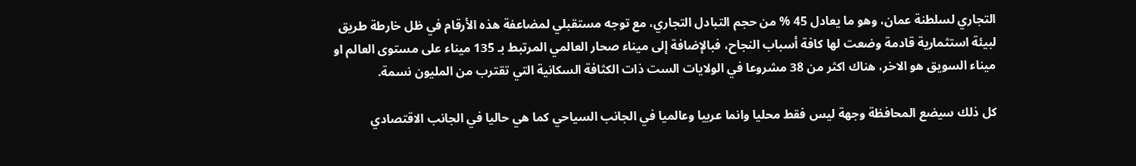التجاري لسلطنة عمان، وهو ما يعادل 45 % من حجم التبادل التجاري، مع توجه مستقبلي لمضاعفة هذه الأرقام في ظل خارطة طريق لبيئة استثمارية قادمة وضعت لها كافة أسباب النجاح، فبالإضافة إلى ميناء صحار العالمي المرتبط بـ 135 ميناء على مستوى العالم او ميناء السويق هو الاخر، هناك اكثر من 38 مشروعا في الولايات الست ذات الكثافة السكانية التي تقترب من المليون نسمة.

كل ذلك سيضع المحافظة وجهة ليس فقط محليا وانما عربيا وعالميا في الجانب السياحي كما هي حاليا في الجانب الاقتصادي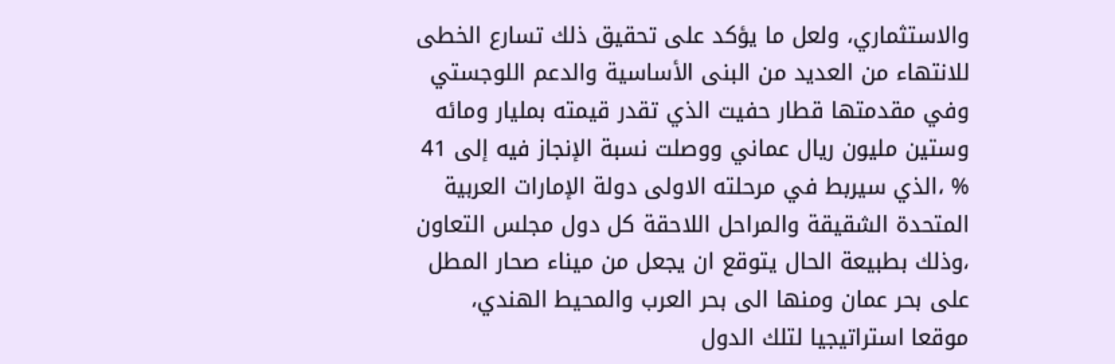والاستثماري، ولعل ما يؤكد على تحقيق ذلك تسارع الخطى للانتهاء من العديد من البنى الأساسية والدعم اللوجستي وفي مقدمتها قطار حفيت الذي تقدر قيمته بمليار ومائه وستين مليون ريال عماني ووصلت نسبة الإنجاز فيه إلى 41 % ،الذي سيربط في مرحلته الاولى دولة الإمارات العربية المتحدة الشقيقة والمراحل اللاحقة كل دول مجلس التعاون ،وذلك بطبيعة الحال يتوقع ان يجعل من ميناء صحار المطل على بحر عمان ومنها الى بحر العرب والمحيط الهندي، موقعا استراتيجيا لتلك الدول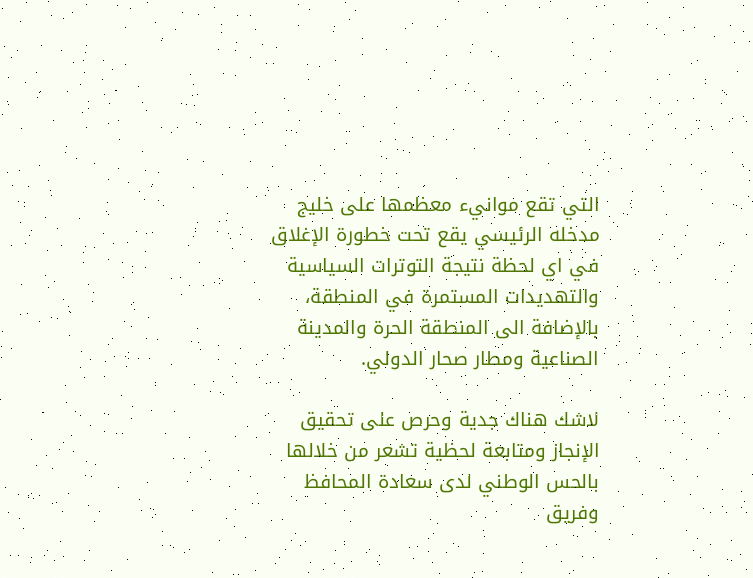التي تقع موانيء معظمها على خليج مدخله الرئيسي يقع تحت خطورة الإغلاق في اي لحظة نتيجة التوترات السياسية والتهديدات المستمرة في المنطقة، بالإضافة الى المنطقة الحرة والمدينة الصناعية ومطار صحار الدولي.

لاشك هناك جدية وحرص على تحقيق الإنجاز ومتابعة لحظية تشعر من خلالها بالحس الوطني لدى سعادة المحافظ وفريق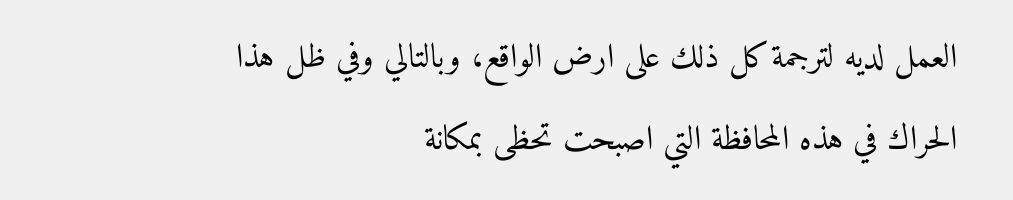العمل لديه لترجمة كل ذلك على ارض الواقع، وبالتالي وفي ظل هذا الحراك في هذه المحافظة التي اصبحت تحظى بمكانة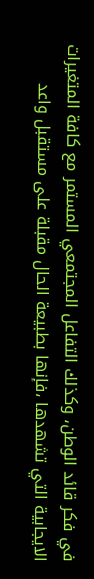في فكر قائد الوطن، وكذلك التفاعل المجتمعي المستمر مع كافة المتغيرات الايجابية التي تشهدها ،فإنها بطبيعة الحال مقبلة على مستقبل واعد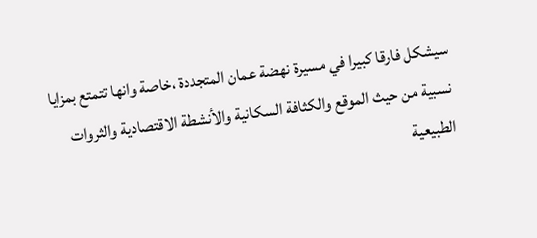سيشكل فارقا كبيرا في مسيرة نهضة عمان المتجددة ،خاصة وانها تتمتع بمزايا نسبية من حيث الموقع والكثافة السكانية والأنشطة الاقتصادية والثروات الطبيعية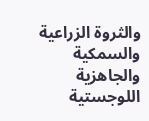والثروة الزراعية والسمكية والجاهزية اللوجستية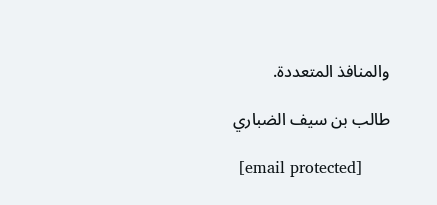والمنافذ المتعددة.

طالب بن سيف الضباري

 [email protected]